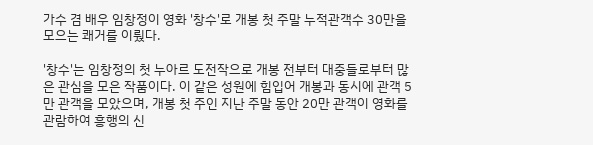가수 겸 배우 임창정이 영화 '창수'로 개봉 첫 주말 누적관객수 30만을 모으는 쾌거를 이뤘다.

'창수'는 임창정의 첫 누아르 도전작으로 개봉 전부터 대중들로부터 많은 관심을 모은 작품이다. 이 같은 성원에 힘입어 개봉과 동시에 관객 5만 관객을 모았으며, 개봉 첫 주인 지난 주말 동안 20만 관객이 영화를 관람하여 흥행의 신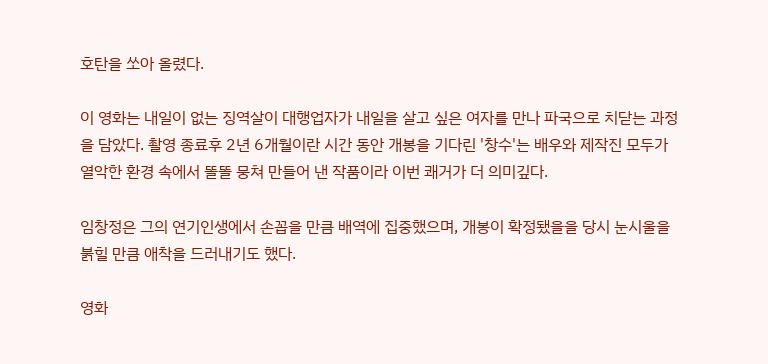호탄을 쏘아 올렸다.

이 영화는 내일이 없는 징역살이 대행업자가 내일을 살고 싶은 여자를 만나 파국으로 치닫는 과정을 담았다. 촬영 종료후 2년 6개월이란 시간 동안 개봉을 기다린 '창수'는 배우와 제작진 모두가 열악한 환경 속에서 똘똘 뭉쳐 만들어 낸 작품이라 이번 쾌거가 더 의미깊다.

임창정은 그의 연기인생에서 손꼽을 만큼 배역에 집중했으며, 개봉이 확정됐을을 당시 눈시울을 붉힐 만큼 애착을 드러내기도 했다.

영화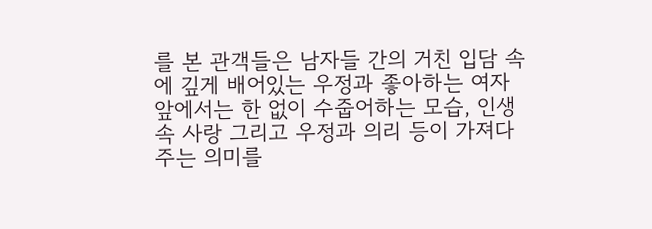를 본 관객들은 남자들 간의 거친 입담 속에 깊게 배어있는 우정과 좋아하는 여자 앞에서는 한 없이 수줍어하는 모습, 인생 속 사랑 그리고 우정과 의리 등이 가져다 주는 의미를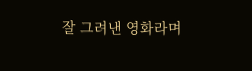잘 그려낸 영화라며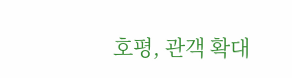호평, 관객 확대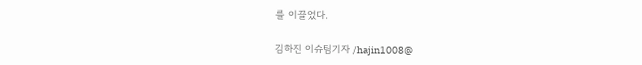를 이끌었다.

김하진 이슈팀기자 /hajin1008@